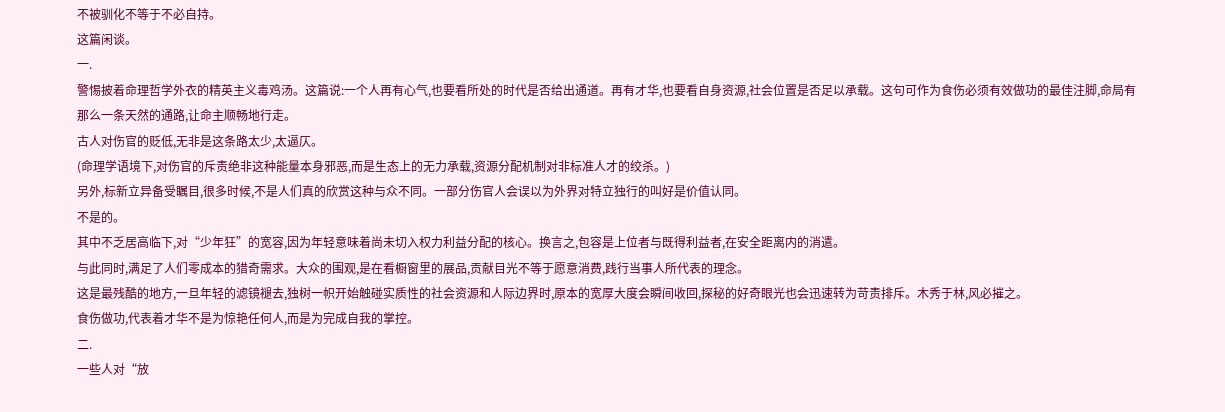不被驯化不等于不必自持。
这篇闲谈。
一.
警惕披着命理哲学外衣的精英主义毒鸡汤。这篇说:一个人再有心气,也要看所处的时代是否给出通道。再有才华,也要看自身资源,社会位置是否足以承载。这句可作为食伤必须有效做功的最佳注脚,命局有那么一条天然的通路,让命主顺畅地行走。
古人对伤官的贬低,无非是这条路太少,太逼仄。
(命理学语境下,对伤官的斥责绝非这种能量本身邪恶,而是生态上的无力承载,资源分配机制对非标准人才的绞杀。)
另外,标新立异备受瞩目,很多时候,不是人们真的欣赏这种与众不同。一部分伤官人会误以为外界对特立独行的叫好是价值认同。
不是的。
其中不乏居高临下,对“少年狂”的宽容,因为年轻意味着尚未切入权力利益分配的核心。换言之,包容是上位者与既得利益者,在安全距离内的消遣。
与此同时,满足了人们零成本的猎奇需求。大众的围观,是在看橱窗里的展品,贡献目光不等于愿意消费,践行当事人所代表的理念。
这是最残酷的地方,一旦年轻的滤镜褪去,独树一帜开始触碰实质性的社会资源和人际边界时,原本的宽厚大度会瞬间收回,探秘的好奇眼光也会迅速转为苛责排斥。木秀于林,风必摧之。
食伤做功,代表着才华不是为惊艳任何人,而是为完成自我的掌控。
二.
一些人对“放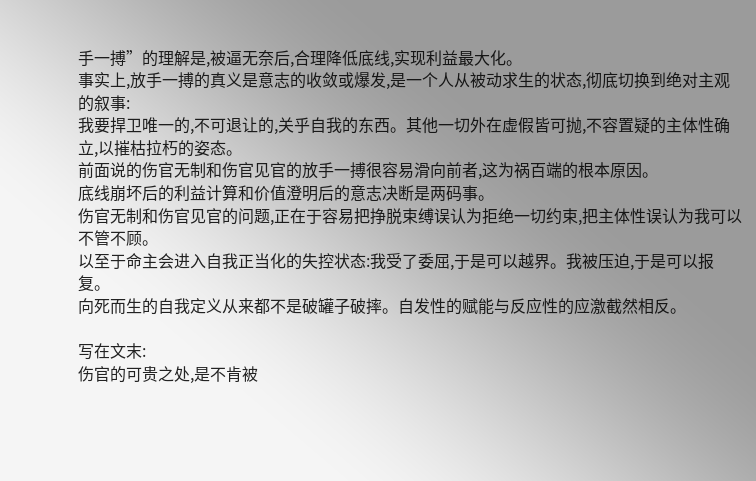手一搏”的理解是,被逼无奈后,合理降低底线,实现利益最大化。
事实上,放手一搏的真义是意志的收敛或爆发,是一个人从被动求生的状态,彻底切换到绝对主观的叙事:
我要捍卫唯一的,不可退让的,关乎自我的东西。其他一切外在虚假皆可抛,不容置疑的主体性确立,以摧枯拉朽的姿态。
前面说的伤官无制和伤官见官的放手一搏很容易滑向前者,这为祸百端的根本原因。
底线崩坏后的利益计算和价值澄明后的意志决断是两码事。
伤官无制和伤官见官的问题,正在于容易把挣脱束缚误认为拒绝一切约束,把主体性误认为我可以不管不顾。
以至于命主会进入自我正当化的失控状态:我受了委屈,于是可以越界。我被压迫,于是可以报复。
向死而生的自我定义从来都不是破罐子破摔。自发性的赋能与反应性的应激截然相反。

写在文末:
伤官的可贵之处,是不肯被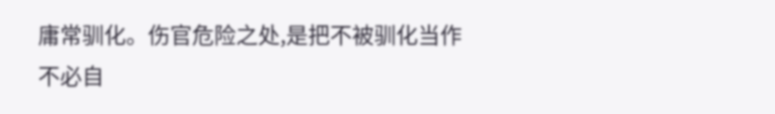庸常驯化。伤官危险之处,是把不被驯化当作不必自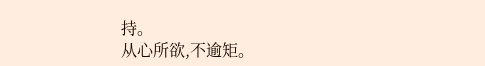持。
从心所欲,不逾矩。